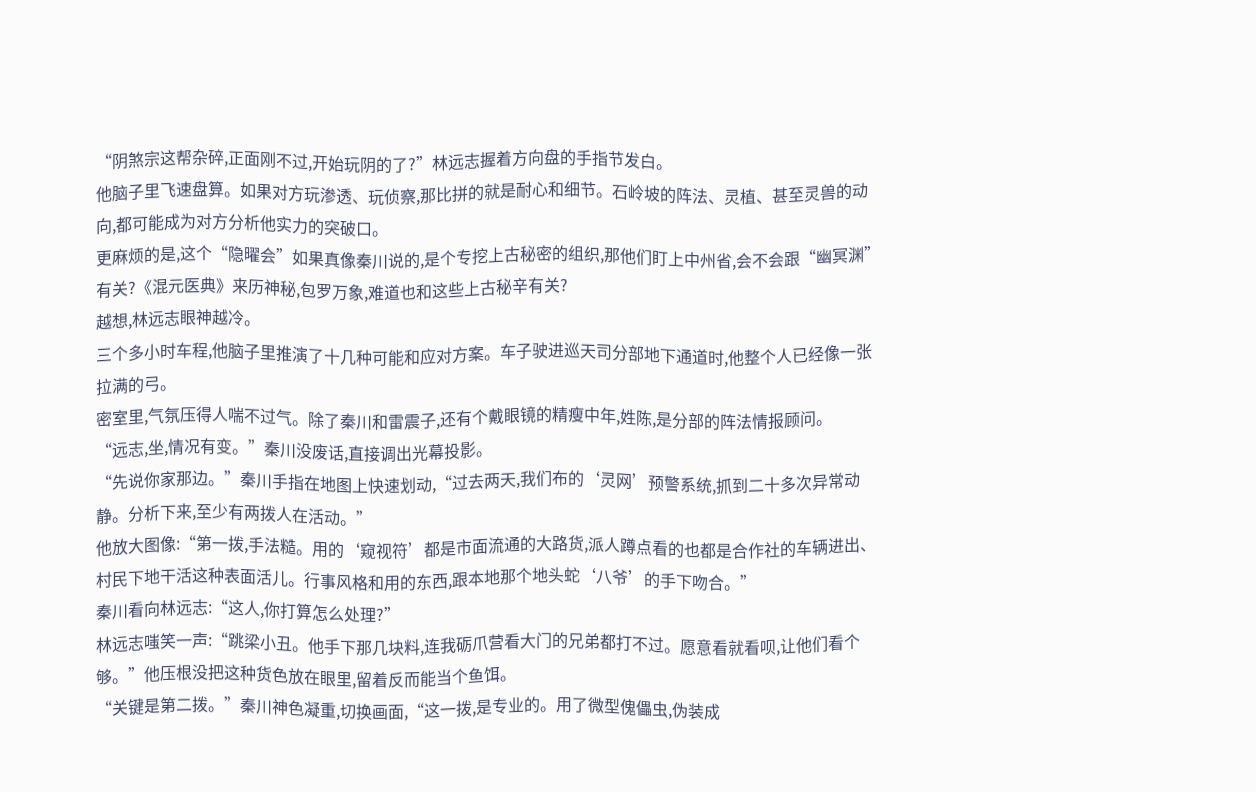“阴煞宗这帮杂碎,正面刚不过,开始玩阴的了?”林远志握着方向盘的手指节发白。
他脑子里飞速盘算。如果对方玩渗透、玩侦察,那比拼的就是耐心和细节。石岭坡的阵法、灵植、甚至灵兽的动向,都可能成为对方分析他实力的突破口。
更麻烦的是,这个“隐曜会”如果真像秦川说的,是个专挖上古秘密的组织,那他们盯上中州省,会不会跟“幽冥渊”有关?《混元医典》来历神秘,包罗万象,难道也和这些上古秘辛有关?
越想,林远志眼神越冷。
三个多小时车程,他脑子里推演了十几种可能和应对方案。车子驶进巡天司分部地下通道时,他整个人已经像一张拉满的弓。
密室里,气氛压得人喘不过气。除了秦川和雷震子,还有个戴眼镜的精瘦中年,姓陈,是分部的阵法情报顾问。
“远志,坐,情况有变。”秦川没废话,直接调出光幕投影。
“先说你家那边。”秦川手指在地图上快速划动,“过去两天,我们布的‘灵网’预警系统,抓到二十多次异常动静。分析下来,至少有两拨人在活动。”
他放大图像:“第一拨,手法糙。用的‘窥视符’都是市面流通的大路货,派人蹲点看的也都是合作社的车辆进出、村民下地干活这种表面活儿。行事风格和用的东西,跟本地那个地头蛇‘八爷’的手下吻合。”
秦川看向林远志:“这人,你打算怎么处理?”
林远志嗤笑一声:“跳梁小丑。他手下那几块料,连我砺爪营看大门的兄弟都打不过。愿意看就看呗,让他们看个够。”他压根没把这种货色放在眼里,留着反而能当个鱼饵。
“关键是第二拨。”秦川神色凝重,切换画面,“这一拨,是专业的。用了微型傀儡虫,伪装成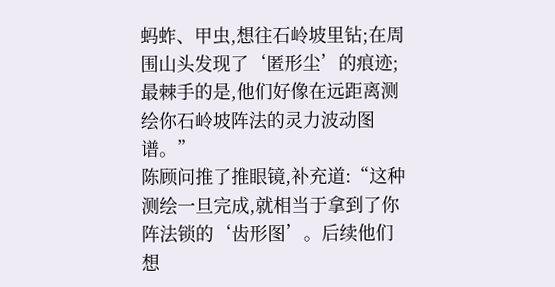蚂蚱、甲虫,想往石岭坡里钻;在周围山头发现了‘匿形尘’的痕迹;最棘手的是,他们好像在远距离测绘你石岭坡阵法的灵力波动图谱。”
陈顾问推了推眼镜,补充道:“这种测绘一旦完成,就相当于拿到了你阵法锁的‘齿形图’。后续他们想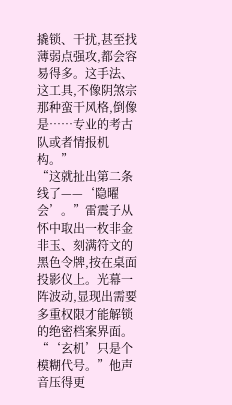撬锁、干扰,甚至找薄弱点强攻,都会容易得多。这手法、这工具,不像阴煞宗那种蛮干风格,倒像是……专业的考古队或者情报机构。”
“这就扯出第二条线了——‘隐曜会’。”雷震子从怀中取出一枚非金非玉、刻满符文的黑色令牌,按在桌面投影仪上。光幕一阵波动,显现出需要多重权限才能解锁的绝密档案界面。
“‘玄机’只是个模糊代号。”他声音压得更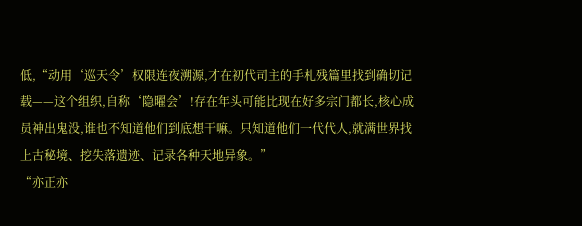低,“动用‘巡天令’权限连夜溯源,才在初代司主的手札残篇里找到确切记载——这个组织,自称‘隐曜会’!存在年头可能比现在好多宗门都长,核心成员神出鬼没,谁也不知道他们到底想干嘛。只知道他们一代代人,就满世界找上古秘境、挖失落遗迹、记录各种天地异象。”
“亦正亦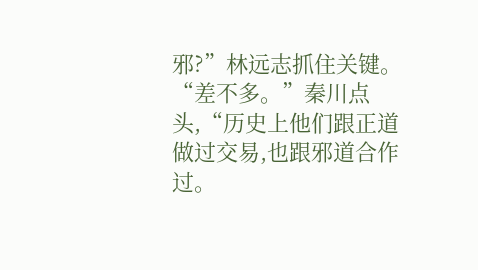邪?”林远志抓住关键。
“差不多。”秦川点头,“历史上他们跟正道做过交易,也跟邪道合作过。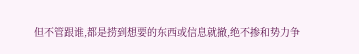但不管跟谁,都是捞到想要的东西或信息就撤,绝不掺和势力争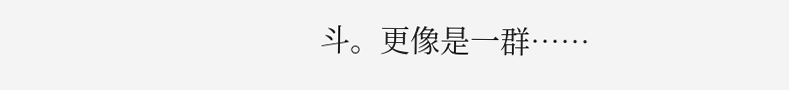斗。更像是一群……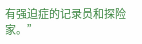有强迫症的记录员和探险家。”